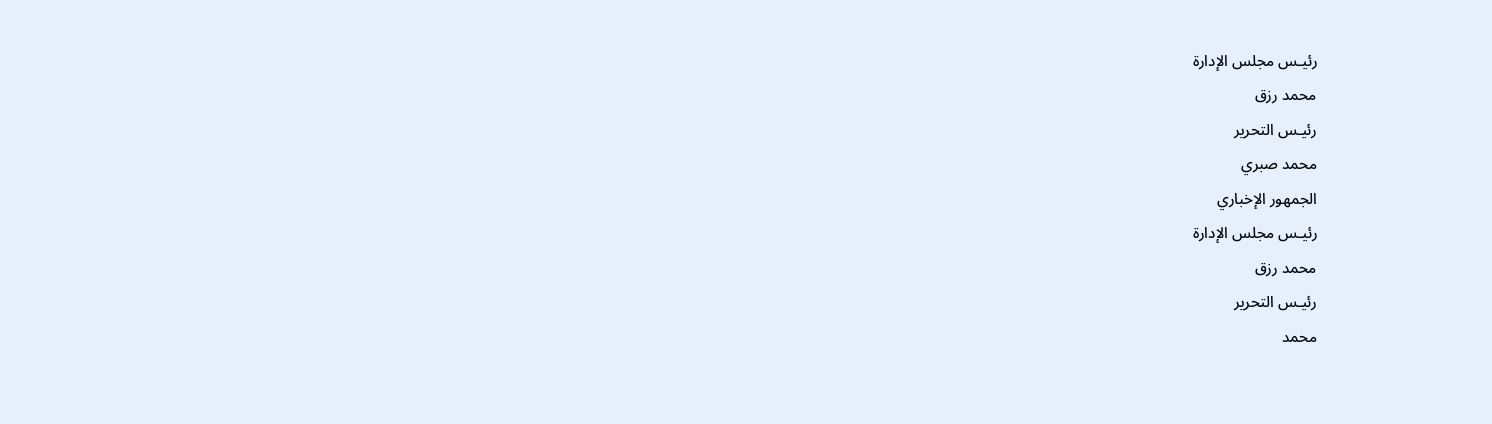رئيـس مجلس الإدارة
محمد رزق
رئيـس التحرير
محمد صبري
الجمهور الإخباري
رئيـس مجلس الإدارة
محمد رزق
رئيـس التحرير
محمد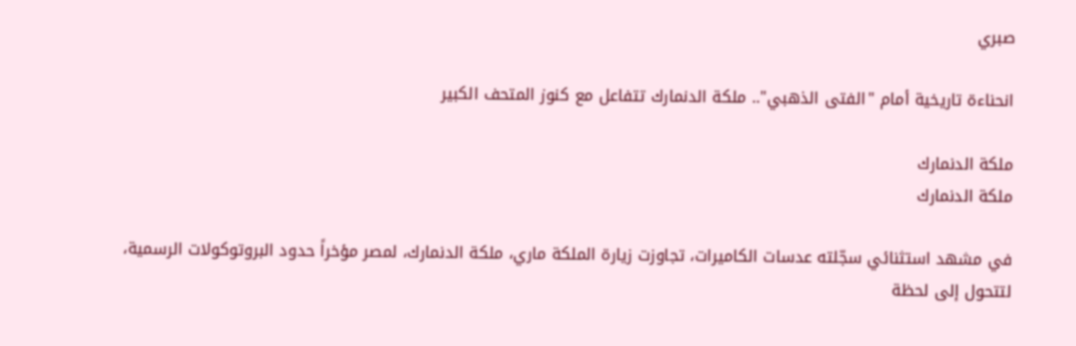صبري

انحناءة تاريخية أمام "الفتى الذهبي".. ملكة الدنمارك تتفاعل مع كنوز المتحف الكبير

ملكة الدنمارك
ملكة الدنمارك

في مشهد استثنائي سجّلته عدسات الكاميرات، تجاوزت زيارة الملكة ماري، ملكة الدنمارك، لمصر مؤخراً حدود البروتوكولات الرسمية، لتتحول إلى لحظة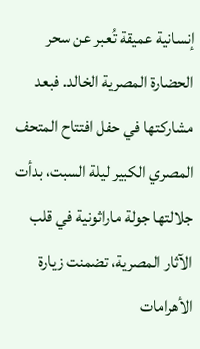إنسانية عميقة تُعبر عن سحر الحضارة المصرية الخالد. فبعد مشاركتها في حفل افتتاح المتحف المصري الكبير ليلة السبت، بدأت جلالتها جولة ماراثونية في قلب الآثار المصرية، تضمنت زيارة الأهرامات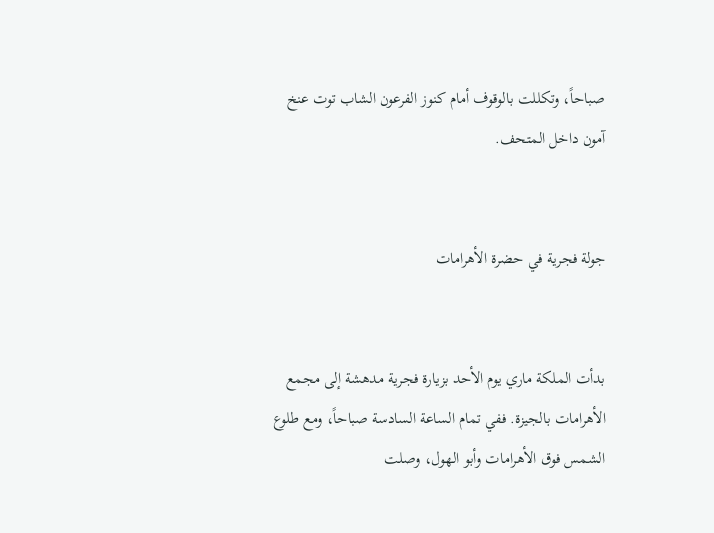صباحاً، وتكللت بالوقوف أمام كنوز الفرعون الشاب توت عنخ آمون داخل المتحف.


جولة فجرية في حضرة الأهرامات


بدأت الملكة ماري يوم الأحد بزيارة فجرية مدهشة إلى مجمع الأهرامات بالجيزة. ففي تمام الساعة السادسة صباحاً، ومع طلوع الشمس فوق الأهرامات وأبو الهول، وصلت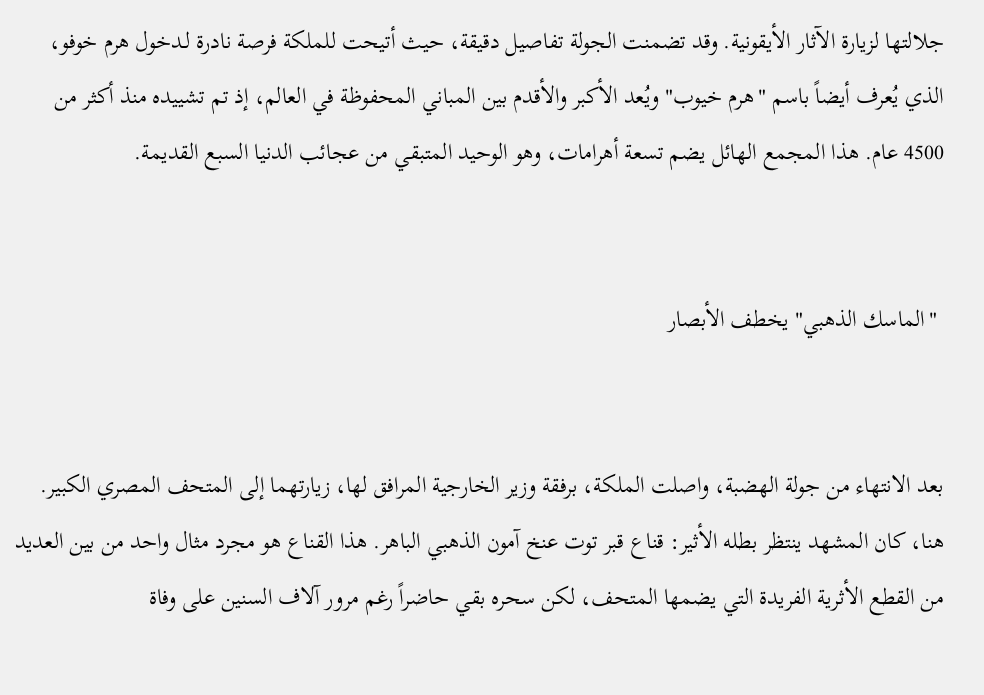جلالتها لزيارة الآثار الأيقونية. وقد تضمنت الجولة تفاصيل دقيقة، حيث أتيحت للملكة فرصة نادرة لـدخول هرم خوفو، الذي يُعرف أيضاً باسم "هرم خيوب" ويُعد الأكبر والأقدم بين المباني المحفوظة في العالم، إذ تم تشييده منذ أكثر من 4500 عام. هذا المجمع الهائل يضم تسعة أهرامات، وهو الوحيد المتبقي من عجائب الدنيا السبع القديمة.


 "الماسك الذهبي" يخطف الأبصار


بعد الانتهاء من جولة الهضبة، واصلت الملكة، برفقة وزير الخارجية المرافق لها، زيارتهما إلى المتحف المصري الكبير. هنا، كان المشهد ينتظر بطله الأثير: قناع قبر توت عنخ آمون الذهبي الباهر. هذا القناع هو مجرد مثال واحد من بين العديد من القطع الأثرية الفريدة التي يضمها المتحف، لكن سحره بقي حاضراً رغم مرور آلاف السنين على وفاة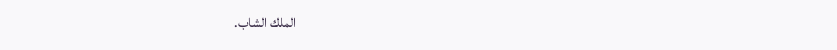الملك الشاب.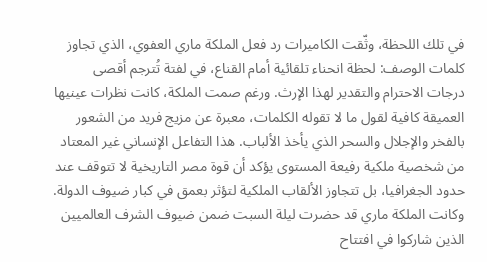في تلك اللحظة، وثّقت الكاميرات رد فعل الملكة ماري العفوي، الذي تجاوز كلمات الوصف: لحظة انحناء تلقائية أمام القناع، في لفتة تُترجم أقصى درجات الاحترام والتقدير لهذا الإرث. ورغم صمت الملكة، كانت نظرات عينيها العميقة كافية لقول ما لا تقوله الكلمات، معبرة عن مزيج فريد من الشعور بالفخر والإجلال والسحر الذي يأخذ الألباب. هذا التفاعل الإنساني غير المعتاد من شخصية ملكية رفيعة المستوى يؤكد أن قوة مصر التاريخية لا تتوقف عند حدود الجغرافيا، بل تتجاوز الألقاب الملكية لتؤثر بعمق في كبار ضيوف الدولة.
وكانت الملكة ماري قد حضرت ليلة السبت ضمن ضيوف الشرف العالميين الذين شاركوا في افتتاح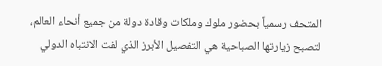المتحف رسمياً بحضور ملوك وملكات وقادة دولة من جميع أنحاء العالم، لتصبح زيارتها الصباحية هي التفصيل الأبرز الذي لفت الانتباه الدولي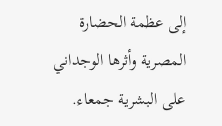إلى عظمة الحضارة المصرية وأثرها الوجداني على البشرية جمعاء.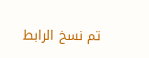تم نسخ الرابط